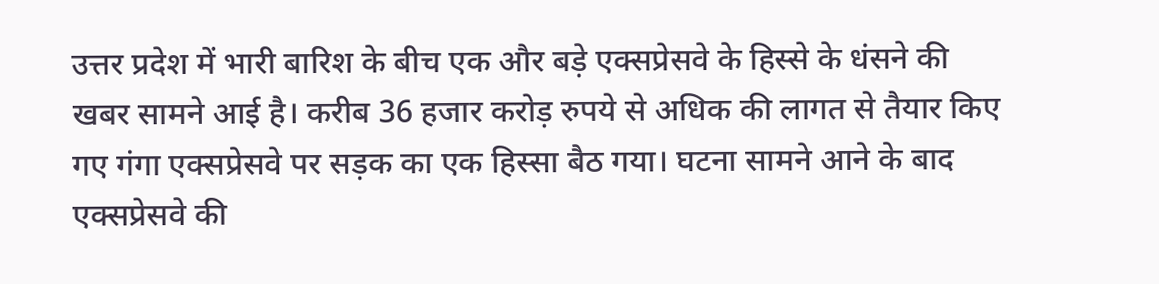उत्तर प्रदेश में भारी बारिश के बीच एक और बड़े एक्सप्रेसवे के हिस्से के धंसने की खबर सामने आई है। करीब 36 हजार करोड़ रुपये से अधिक की लागत से तैयार किए गए गंगा एक्सप्रेसवे पर सड़क का एक हिस्सा बैठ गया। घटना सामने आने के बाद एक्सप्रेसवे की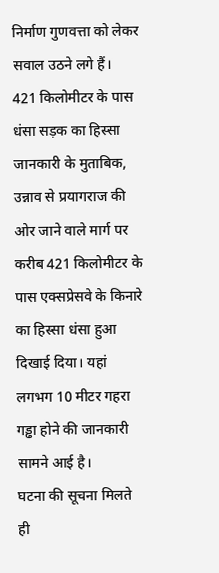निर्माण गुणवत्ता को लेकर सवाल उठने लगे हैं।
421 किलोमीटर के पास धंसा सड़क का हिस्सा
जानकारी के मुताबिक, उन्नाव से प्रयागराज की ओर जाने वाले मार्ग पर करीब 421 किलोमीटर के पास एक्सप्रेसवे के किनारे का हिस्सा धंसा हुआ दिखाई दिया। यहां लगभग 10 मीटर गहरा गड्ढा होने की जानकारी सामने आई है।
घटना की सूचना मिलते ही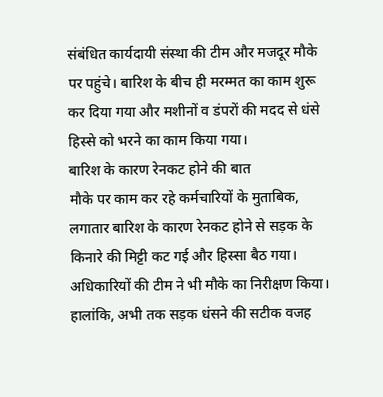संबंधित कार्यदायी संस्था की टीम और मजदूर मौके पर पहुंचे। बारिश के बीच ही मरम्मत का काम शुरू कर दिया गया और मशीनों व डंपरों की मदद से धंसे हिस्से को भरने का काम किया गया।
बारिश के कारण रेनकट होने की बात
मौके पर काम कर रहे कर्मचारियों के मुताबिक, लगातार बारिश के कारण रेनकट होने से सड़क के किनारे की मिट्टी कट गई और हिस्सा बैठ गया। अधिकारियों की टीम ने भी मौके का निरीक्षण किया।
हालांकि, अभी तक सड़क धंसने की सटीक वजह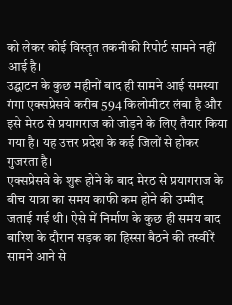को लेकर कोई विस्तृत तकनीकी रिपोर्ट सामने नहीं आई है।
उद्घाटन के कुछ महीनों बाद ही सामने आई समस्या
गंगा एक्सप्रेसवे करीब 594 किलोमीटर लंबा है और इसे मेरठ से प्रयागराज को जोड़ने के लिए तैयार किया गया है। यह उत्तर प्रदेश के कई जिलों से होकर गुजरता है।
एक्सप्रेसवे के शुरू होने के बाद मेरठ से प्रयागराज के बीच यात्रा का समय काफी कम होने की उम्मीद जताई गई थी। ऐसे में निर्माण के कुछ ही समय बाद बारिश के दौरान सड़क का हिस्सा बैठने की तस्वीरें सामने आने से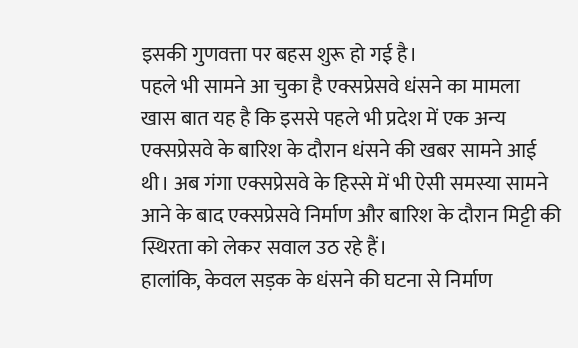इसकी गुणवत्ता पर बहस शुरू हो गई है।
पहले भी सामने आ चुका है एक्सप्रेसवे धंसने का मामला
खास बात यह है कि इससे पहले भी प्रदेश में एक अन्य एक्सप्रेसवे के बारिश के दौरान धंसने की खबर सामने आई थी। अब गंगा एक्सप्रेसवे के हिस्से में भी ऐसी समस्या सामने आने के बाद एक्सप्रेसवे निर्माण और बारिश के दौरान मिट्टी की स्थिरता को लेकर सवाल उठ रहे हैं।
हालांकि, केवल सड़क के धंसने की घटना से निर्माण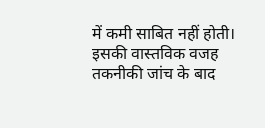में कमी साबित नहीं होती। इसकी वास्तविक वजह तकनीकी जांच के बाद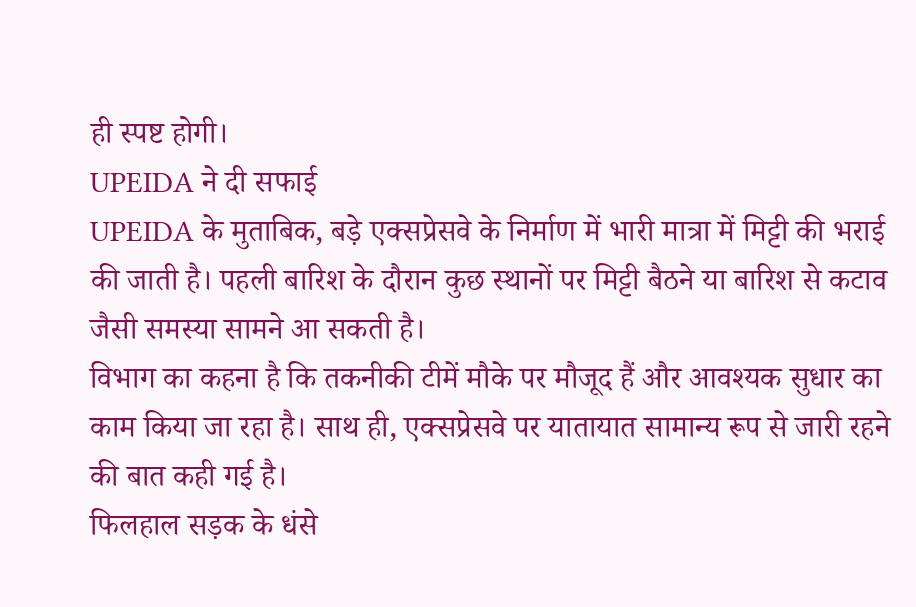ही स्पष्ट होगी।
UPEIDA ने दी सफाई
UPEIDA के मुताबिक, बड़े एक्सप्रेसवे के निर्माण में भारी मात्रा में मिट्टी की भराई की जाती है। पहली बारिश के दौरान कुछ स्थानों पर मिट्टी बैठने या बारिश से कटाव जैसी समस्या सामने आ सकती है।
विभाग का कहना है कि तकनीकी टीमें मौके पर मौजूद हैं और आवश्यक सुधार का काम किया जा रहा है। साथ ही, एक्सप्रेसवे पर यातायात सामान्य रूप से जारी रहने की बात कही गई है।
फिलहाल सड़क के धंसे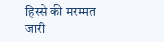हिस्से की मरम्मत जारी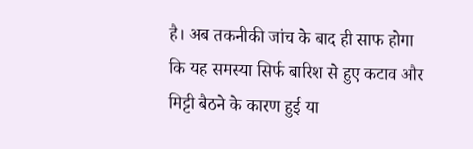है। अब तकनीकी जांच के बाद ही साफ होगा कि यह समस्या सिर्फ बारिश से हुए कटाव और मिट्टी बैठने के कारण हुई या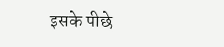इसके पीछे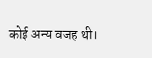कोई अन्य वजह थी।